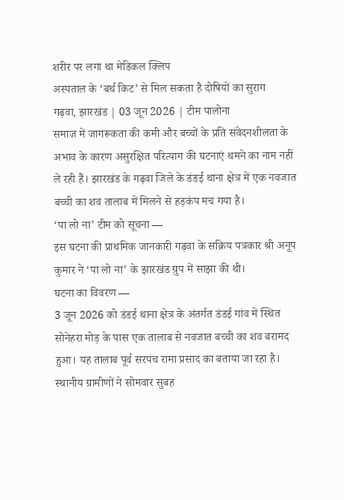शरीर पर लगा था मेडिकल क्लिप
अस्पताल के ‘बर्थ किट’ से मिल सकता है दोषियों का सुराग
गढ़वा, झारखंड | 03 जून 2026 | टीम पालोना
समाज में जागरूकता की कमी और बच्चों के प्रति संवेदनशीलता के अभाव के कारण असुरक्षित परित्याग की घटनाएं थमने का नाम नहीं ले रही हैं। झारखंड के गढ़वा जिले के डंडई थाना क्षेत्र में एक नवजात बच्ची का शव तालाब में मिलने से हड़कंप मच गया है।
‘पा लो ना’ टीम को सूचना —
इस घटना की प्राथमिक जानकारी गढ़वा के सक्रिय पत्रकार श्री अनूप कुमार ने ‘पा लो ना’ के झारखंड ग्रुप में साझा की थी।
घटना का विवरण —
3 जून 2026 को डंडई थाना क्षेत्र के अंतर्गत डंडई गांव में स्थित सोनेहरा मोड़ के पास एक तालाब से नवजात बच्ची का शव बरामद हुआ। यह तालाब पूर्व सरपंच रामा प्रसाद का बताया जा रहा है। स्थानीय ग्रामीणों ने सोमवार सुबह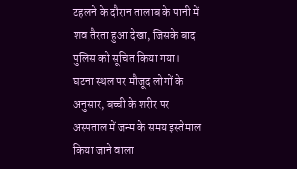टहलने के दौरान तालाब के पानी में शव तैरता हुआ देखा, जिसके बाद पुलिस को सूचित किया गया।
घटना स्थल पर मौजूद लोगों के अनुसार, बच्ची के शरीर पर अस्पताल में जन्म के समय इस्तेमाल किया जाने वाला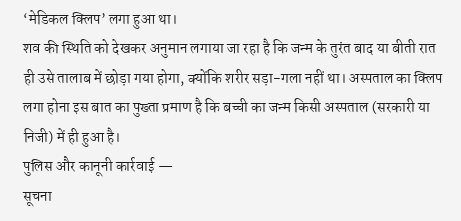‘मेडिकल क्लिप’ लगा हुआ था।
शव की स्थिति को देखकर अनुमान लगाया जा रहा है कि जन्म के तुरंत बाद या बीती रात ही उसे तालाब में छोड़ा गया होगा, क्योंकि शरीर सड़ा-गला नहीं था। अस्पताल का क्लिप लगा होना इस बात का पुख्ता प्रमाण है कि बच्ची का जन्म किसी अस्पताल (सरकारी या निजी) में ही हुआ है।
पुलिस और कानूनी कार्रवाई —
सूचना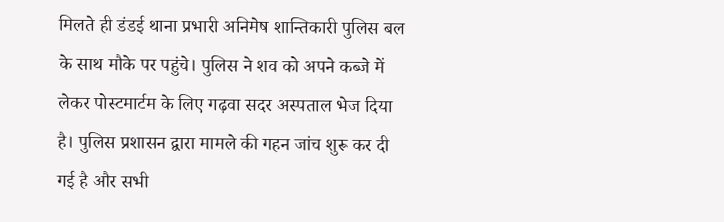मिलते ही डंडई थाना प्रभारी अनिमेष शान्तिकारी पुलिस बल के साथ मौके पर पहुंचे। पुलिस ने शव को अपने कब्जे में लेकर पोस्टमार्टम के लिए गढ़वा सदर अस्पताल भेज दिया है। पुलिस प्रशासन द्वारा मामले की गहन जांच शुरू कर दी गई है और सभी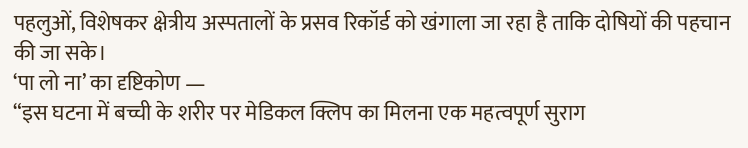पहलुओं, विशेषकर क्षेत्रीय अस्पतालों के प्रसव रिकॉर्ड को खंगाला जा रहा है ताकि दोषियों की पहचान की जा सके।
‘पा लो ना’ का दृष्टिकोण —
“इस घटना में बच्ची के शरीर पर मेडिकल क्लिप का मिलना एक महत्वपूर्ण सुराग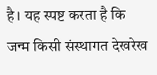है। यह स्पष्ट करता है कि जन्म किसी संस्थागत देखरेख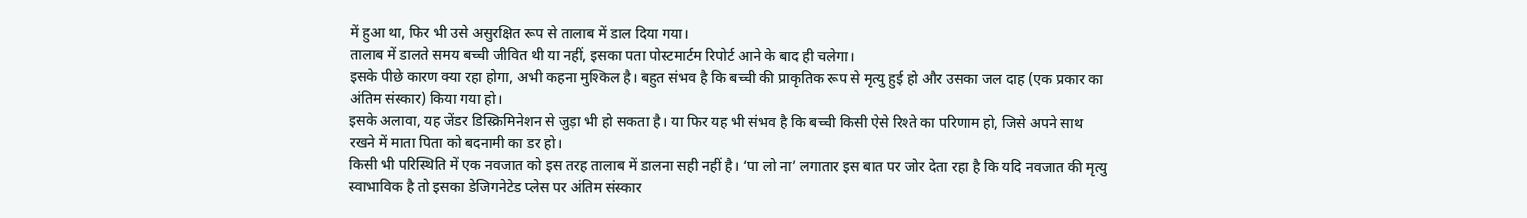में हुआ था, फिर भी उसे असुरक्षित रूप से तालाब में डाल दिया गया।
तालाब में डालते समय बच्ची जीवित थी या नहीं, इसका पता पोस्टमार्टम रिपोर्ट आने के बाद ही चलेगा।
इसके पीछे कारण क्या रहा होगा, अभी कहना मुश्किल है। बहुत संभव है कि बच्ची की प्राकृतिक रूप से मृत्यु हुई हो और उसका जल दाह (एक प्रकार का अंतिम संस्कार) किया गया हो।
इसके अलावा, यह जेंडर डिस्क्रिमिनेशन से जुड़ा भी हो सकता है। या फिर यह भी संभव है कि बच्ची किसी ऐसे रिश्ते का परिणाम हो, जिसे अपने साथ रखने में माता पिता को बदनामी का डर हो।
किसी भी परिस्थिति में एक नवजात को इस तरह तालाब में डालना सही नहीं है। ‘पा लो ना’ लगातार इस बात पर जोर देता रहा है कि यदि नवजात की मृत्यु स्वाभाविक है तो इसका डेजिगनेटेड प्लेस पर अंतिम संस्कार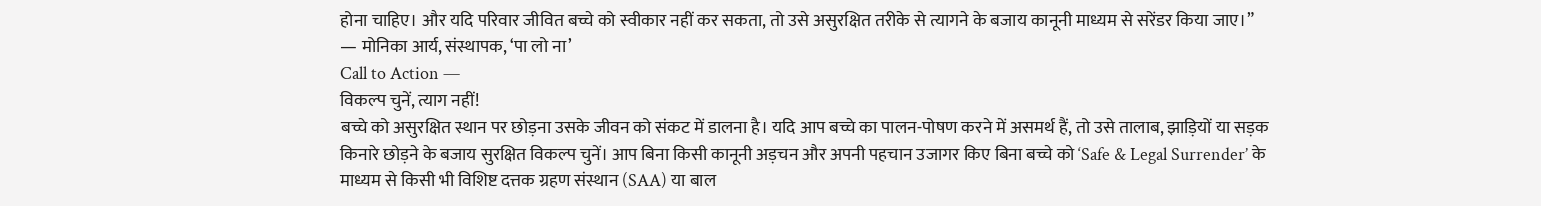होना चाहिए। और यदि परिवार जीवित बच्चे को स्वीकार नहीं कर सकता, तो उसे असुरक्षित तरीके से त्यागने के बजाय कानूनी माध्यम से सरेंडर किया जाए।”
— मोनिका आर्य, संस्थापक, ‘पा लो ना’
Call to Action —
विकल्प चुनें, त्याग नहीं!
बच्चे को असुरक्षित स्थान पर छोड़ना उसके जीवन को संकट में डालना है। यदि आप बच्चे का पालन-पोषण करने में असमर्थ हैं, तो उसे तालाब, झाड़ियों या सड़क किनारे छोड़ने के बजाय सुरक्षित विकल्प चुनें। आप बिना किसी कानूनी अड़चन और अपनी पहचान उजागर किए बिना बच्चे को ‘Safe & Legal Surrender’ के माध्यम से किसी भी विशिष्ट दत्तक ग्रहण संस्थान (SAA) या बाल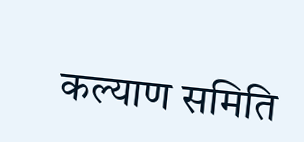कल्याण समिति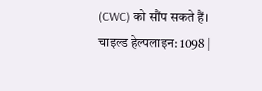(CWC) को सौंप सकते हैं।
चाइल्ड हेल्पलाइन: 1098 |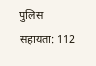पुलिस सहायता: 112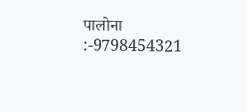पालोना :-9798454321